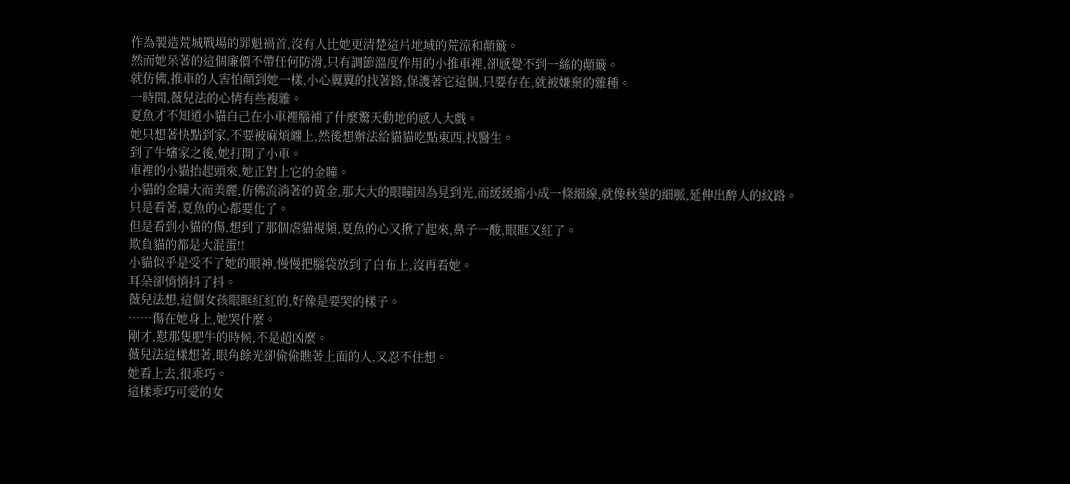作為製造荒城戰場的罪魁禍首,沒有人比她更清楚這片地域的荒涼和顛簸。
然而她呆著的這個廉價不帶任何防滑,只有調節溫度作用的小推車裡,卻感覺不到一絲的顛簸。
就仿佛,推車的人害怕顛到她一樣,小心翼翼的找著路,保護著它這個,只要存在,就被嫌棄的雜種。
一時間,薇兒法的心情有些複雜。
夏魚才不知道小貓自己在小車裡腦補了什麼驚天動地的感人大戲。
她只想著快點到家,不要被麻煩纏上,然後想辦法給貓貓吃點東西,找醫生。
到了牛嬸家之後,她打開了小車。
車裡的小貓抬起頭來,她正對上它的金瞳。
小貓的金瞳大而美麗,仿佛流淌著的黃金,那大大的眼瞳因為見到光,而緩緩縮小成一條細線,就像秋葉的細脈,延伸出醉人的紋路。
只是看著,夏魚的心都要化了。
但是看到小貓的傷,想到了那個虐貓視頻,夏魚的心又揪了起來,鼻子一酸,眼眶又紅了。
欺負貓的都是大混蛋!!
小貓似乎是受不了她的眼神,慢慢把腦袋放到了白布上,沒再看她。
耳朵卻悄悄抖了抖。
薇兒法想,這個女孩眼眶紅紅的,好像是要哭的樣子。
……傷在她身上,她哭什麼。
剛才,懟那隻肥牛的時候,不是超凶麼。
薇兒法這樣想著,眼角餘光卻偷偷瞧著上面的人,又忍不住想。
她看上去,很乖巧。
這樣乖巧可愛的女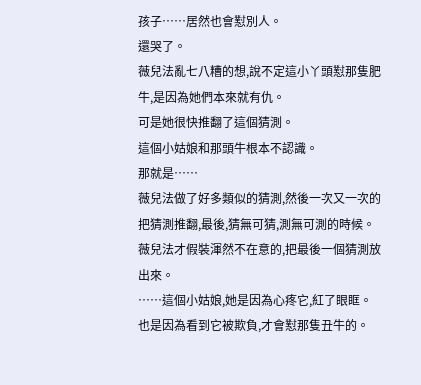孩子……居然也會懟別人。
還哭了。
薇兒法亂七八糟的想,說不定這小丫頭懟那隻肥牛,是因為她們本來就有仇。
可是她很快推翻了這個猜測。
這個小姑娘和那頭牛根本不認識。
那就是……
薇兒法做了好多類似的猜測,然後一次又一次的把猜測推翻,最後,猜無可猜,測無可測的時候。
薇兒法才假裝渾然不在意的,把最後一個猜測放出來。
……這個小姑娘,她是因為心疼它,紅了眼眶。
也是因為看到它被欺負,才會懟那隻丑牛的。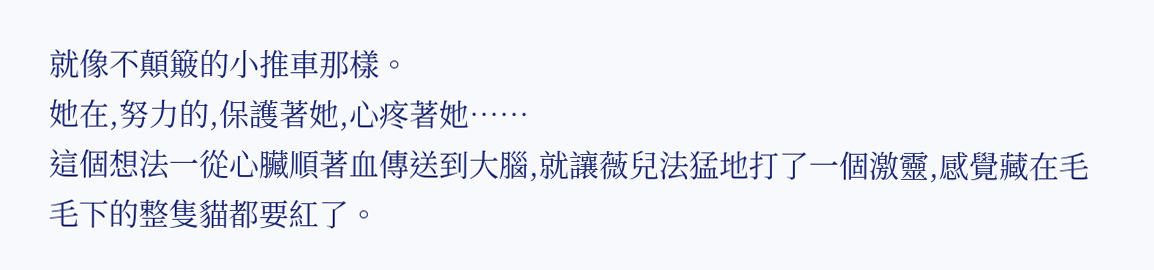就像不顛簸的小推車那樣。
她在,努力的,保護著她,心疼著她……
這個想法一從心臟順著血傳送到大腦,就讓薇兒法猛地打了一個激靈,感覺藏在毛毛下的整隻貓都要紅了。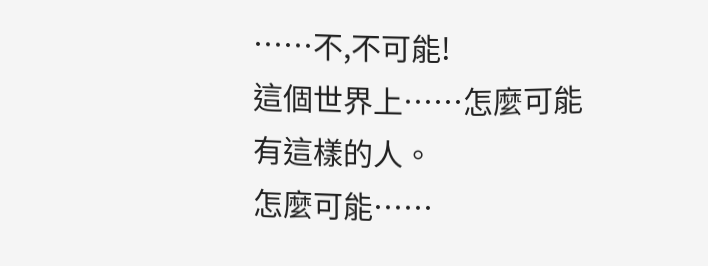……不,不可能!
這個世界上……怎麼可能有這樣的人。
怎麼可能……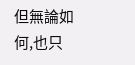但無論如何,也只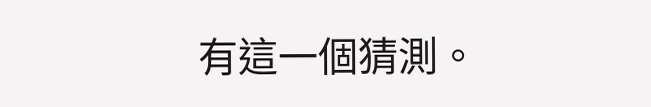有這一個猜測。